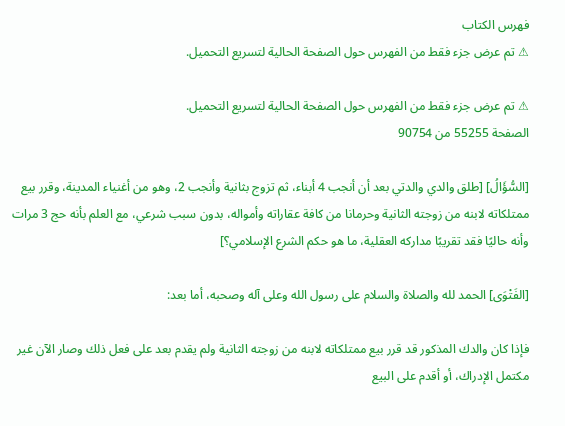فهرس الكتاب
⚠ تم عرض جزء فقط من الفهرس حول الصفحة الحالية لتسريع التحميل.

⚠ تم عرض جزء فقط من الفهرس حول الصفحة الحالية لتسريع التحميل.
الصفحة 55255 من 90754

[السُّؤَالُ] [طلق والدي والدتي بعد أن أنجب 4 أبناء، ثم تزوج بثانية وأنجب 2، وهو من أغنياء المدينة، وقرر بيع ممتلكاته لابنه من زوجته الثانية وحرمانا من كافة عقاراته وأمواله، بدون سبب شرعي، مع العلم بأنه حج 3 مرات وأنه حاليًا فقد تقريبًا مداركه العقلية، ما هو حكم الشرع الإسلامي؟]

[الفَتْوَى] الحمد لله والصلاة والسلام على رسول الله وعلى آله وصحبه، أما بعد:

فإذا كان والدك المذكور قد قرر بيع ممتلكاته لابنه من زوجته الثانية ولم يقدم بعد على فعل ذلك وصار الآن غير مكتمل الإدراك، أو أقدم على البيع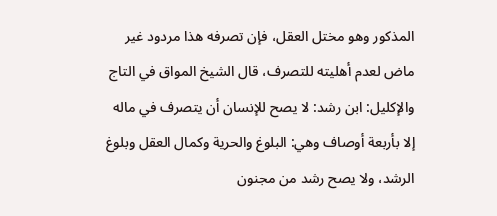المذكور وهو مختل العقل، فإن تصرفه هذا مردود غير ماض لعدم أهليته للتصرف، قال الشيخ المواق في التاج والإكليل: ابن رشد: لا يصح للإنسان أن يتصرف في ماله إلا بأربعة أوصاف وهي: البلوغ والحرية وكمال العقل وبلوغ الرشد، ولا يصح رشد من مجنون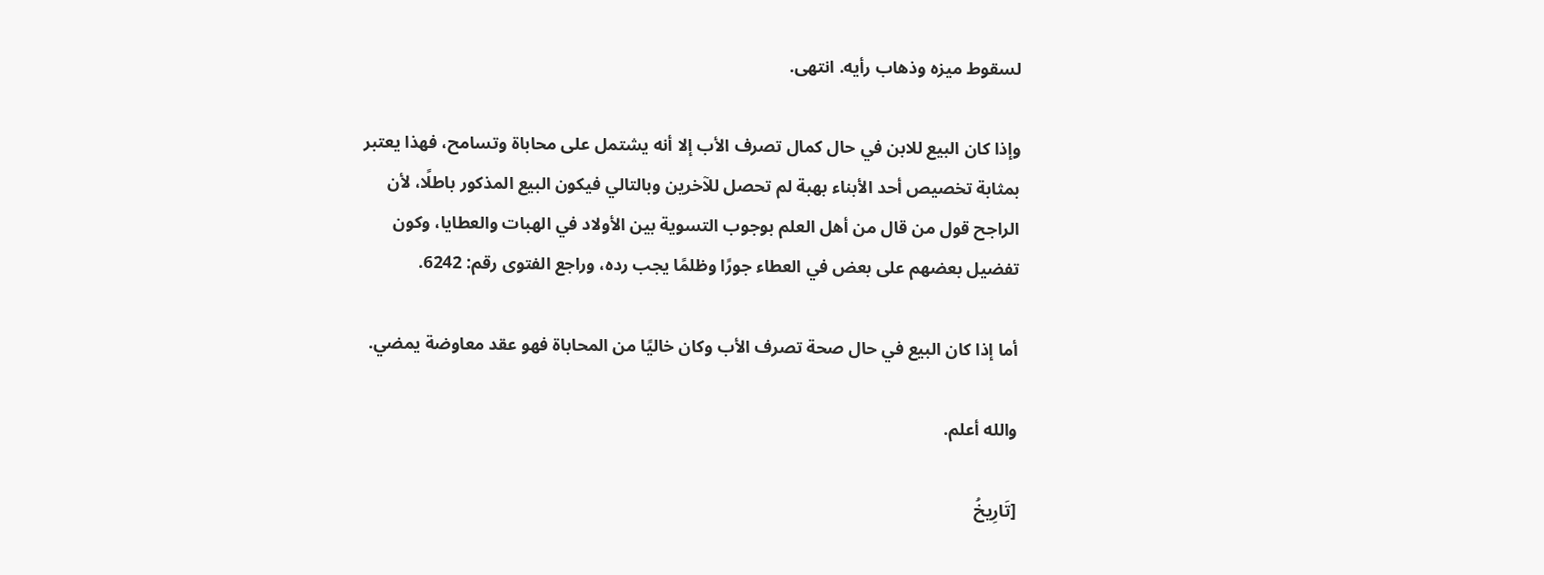لسقوط ميزه وذهاب رأيه. انتهى.

وإذا كان البيع للابن في حال كمال تصرف الأب إلا أنه يشتمل على محاباة وتسامح، فهذا يعتبر بمثابة تخصيص أحد الأبناء بهبة لم تحصل للآخرين وبالتالي فيكون البيع المذكور باطلًا، لأن الراجح قول من قال من أهل العلم بوجوب التسوية بين الأولاد في الهبات والعطايا، وكون تفضيل بعضهم على بعض في العطاء جورًا وظلمًا يجب رده، وراجع الفتوى رقم: 6242.

أما إذا كان البيع في حال صحة تصرف الأب وكان خاليًا من المحاباة فهو عقد معاوضة يمضي.

والله أعلم.

[تَارِيخُ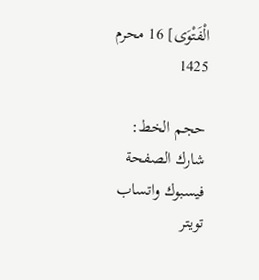الْفَتْوَى] 16 محرم 1425

حجم الخط:
شارك الصفحة
فيسبوك واتساب تويتر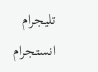تليجرام انستجرام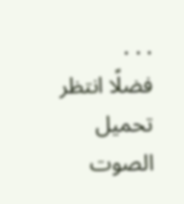. . .
فضلًا انتظر تحميل الصوت